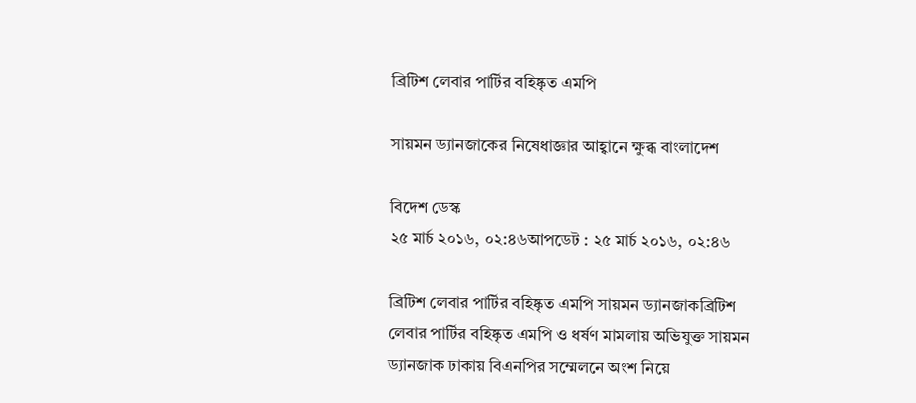ব্রিটিশ লেবার পার্টির বহিষ্কৃত এমপি

সায়মন ড্যানজাকের নিষেধাজ্ঞার আহ্বানে ক্ষুব্ধ বাংলাদেশ

বিদেশ ডেস্ক
২৫ মার্চ ২০১৬, ০২:৪৬আপডেট : ২৫ মার্চ ২০১৬, ০২:৪৬

ব্রিটিশ লেবার পার্টির বহিষ্কৃত এমপি সায়মন ড্যানজাকব্রিটিশ লেবার পার্টির বহিষ্কৃত এমপি ও ধর্ষণ মামলায় অভিযুক্ত সায়মন ড্যানজাক ঢাকায় বিএনপির সম্মেলনে অংশ নিয়ে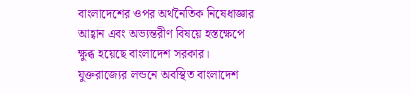বাংলাদেশের ওপর অর্থনৈতিক নিষেধাজ্ঞার আহ্বান এবং অভ্যন্তরীণ বিষয়ে হস্তক্ষেপে ক্ষুব্ধ হয়েছে বাংলাদেশ সরকার। যুক্তরাজ্যের লন্ডনে অবস্থিত বাংলাদেশ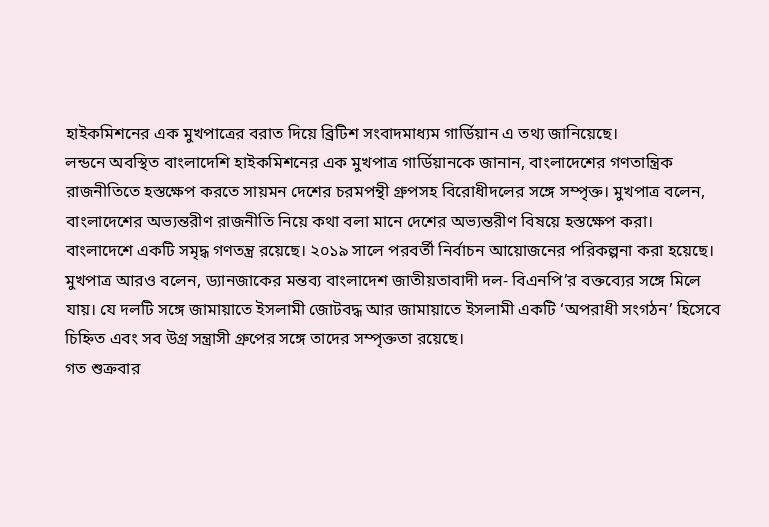হাইকমিশনের এক মুখপাত্রের বরাত দিয়ে ব্রিটিশ সংবাদমাধ্যম গার্ডিয়ান এ তথ্য জানিয়েছে।
লন্ডনে অবস্থিত বাংলাদেশি হাইকমিশনের এক মুখপাত্র গার্ডিয়ানকে জানান, বাংলাদেশের গণতান্ত্রিক রাজনীতিতে হস্তক্ষেপ করতে সায়মন দেশের চরমপন্থী গ্রুপসহ বিরোধীদলের সঙ্গে সম্পৃক্ত। মুখপাত্র বলেন, বাংলাদেশের অভ্যন্তরীণ রাজনীতি নিয়ে কথা বলা মানে দেশের অভ্যন্তরীণ বিষয়ে হস্তক্ষেপ করা। বাংলাদেশে একটি সমৃদ্ধ গণতন্ত্র রয়েছে। ২০১৯ সালে পরবর্তী নির্বাচন আয়োজনের পরিকল্পনা করা হয়েছে।
মুখপাত্র আরও বলেন, ড্যানজাকের মন্তব্য বাংলাদেশ জাতীয়তাবাদী দল- বিএনপি’র বক্তব্যের সঙ্গে মিলে যায়। যে দলটি সঙ্গে জামায়াতে ইসলামী জোটবদ্ধ আর জামায়াতে ইসলামী একটি ‘অপরাধী সংগঠন’ হিসেবে চিহ্নিত এবং সব উগ্র সন্ত্রাসী গ্রুপের সঙ্গে তাদের সম্পৃক্ততা রয়েছে।
গত শুক্রবার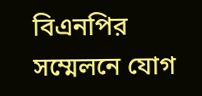বিএনপির সম্মেলনে যোগ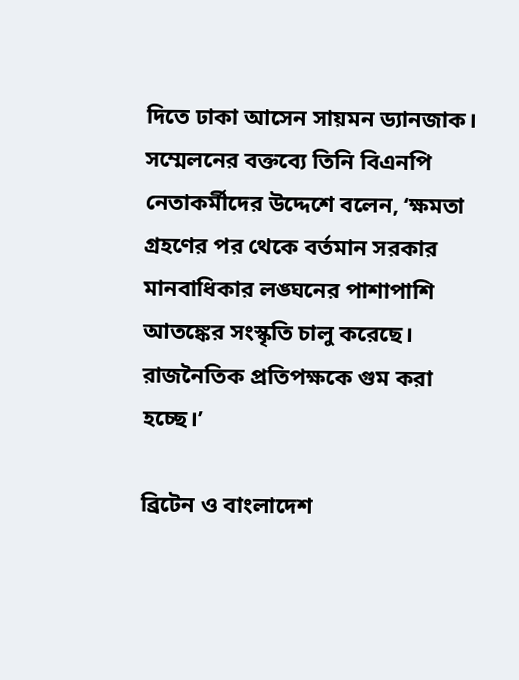দিতে ঢাকা আসেন সায়মন ড্যানজাক। সম্মেলনের বক্তব্যে তিনি বিএনপি নেতাকর্মীদের উদ্দেশে বলেন, ‘ক্ষমতা গ্রহণের পর থেকে বর্তমান সরকার মানবাধিকার লঙ্ঘনের পাশাপাশি আতঙ্কের সংস্কৃতি চালু করেছে। রাজনৈতিক প্রতিপক্ষকে গুম করা হচ্ছে।’

ব্রিটেন ও বাংলাদেশ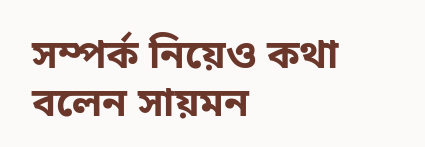সম্পর্ক নিয়েও কথা বলেন সায়মন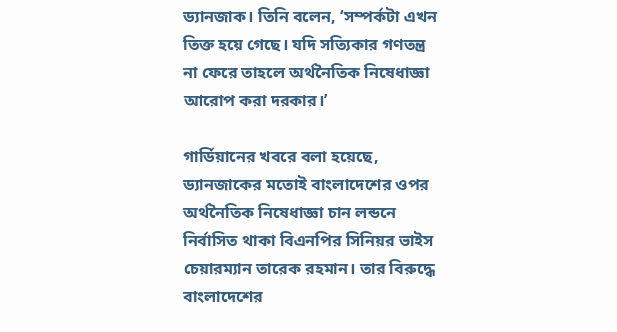ড্যানজাক। তিনি বলেন, ‘সম্পর্কটা এখন তিক্ত হয়ে গেছে। যদি সত্যিকার গণতন্ত্র না ফেরে তাহলে অর্থনৈতিক নিষেধাজ্ঞা আরোপ করা দরকার।’

গার্ডিয়ানের খবরে বলা হয়েছে, ড্যানজাকের মতোই বাংলাদেশের ওপর অর্থনৈতিক নিষেধাজ্ঞা চান লন্ডনে নির্বাসিত থাকা বিএনপির সিনিয়র ভাইস চেয়ারম্যান তারেক রহমান। তার বিরুদ্ধে বাংলাদেশের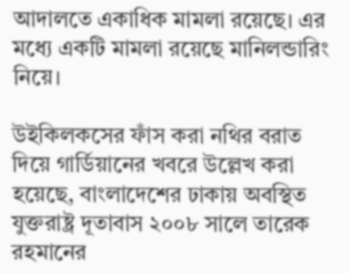আদালতে একাধিক মামলা রয়েছে। এর মধ্যে একটি মামলা রয়েছে মানিলন্ডারিং নিয়ে।

উইকিলকসের ফাঁস করা নথির বরাত দিয়ে গার্ডিয়ানের খবরে উল্লেখ করা হয়েছে, বাংলাদেশের ঢাকায় অবস্থিত যুক্তরাষ্ট্র দূতাবাস ২০০৮ সালে তারেক রহমানের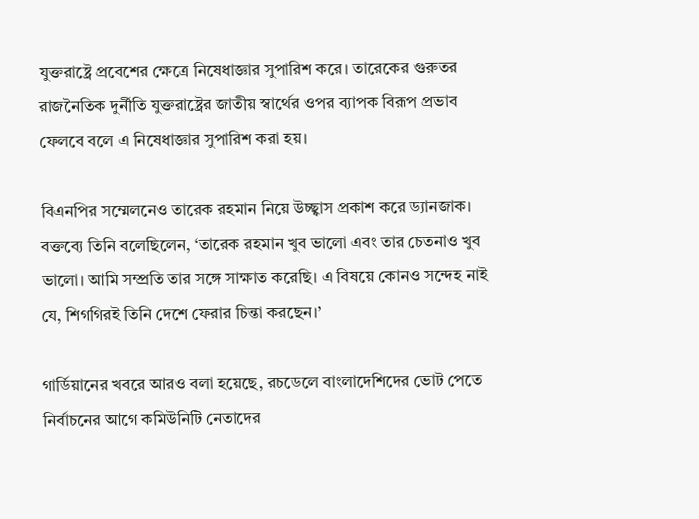যুক্তরাষ্ট্রে প্রবেশের ক্ষেত্রে নিষেধাজ্ঞার সুপারিশ করে। তারেকের গুরুতর রাজনৈতিক দুর্নীতি যুক্তরাষ্ট্রের জাতীয় স্বার্থের ওপর ব্যাপক বিরূপ প্রভাব ফেলবে বলে এ নিষেধাজ্ঞার সুপারিশ করা হয়।

বিএনপির সম্মেলনেও তারেক রহমান নিয়ে উচ্ছ্বাস প্রকাশ করে ড্যানজাক। বক্তব্যে তিনি বলেছিলেন, ‘তারেক রহমান খুব ভালো এবং তার চেতনাও খুব ভালো। আমি সম্প্রতি তার সঙ্গে সাক্ষাত করেছি। এ বিষয়ে কোনও সন্দেহ নাই যে, শিগগিরই তিনি দেশে ফেরার চিন্তা করছেন।’

গার্ডিয়ানের খবরে আরও বলা হয়েছে, রচডেলে বাংলাদেশিদের ভোট পেতে নির্বাচনের আগে কমিউনিটি নেতাদের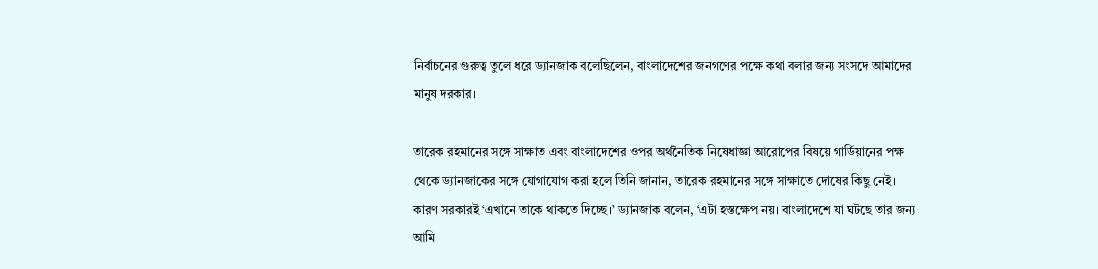নির্বাচনের গুরুত্ব তুলে ধরে ড্যানজাক বলেছিলেন, বাংলাদেশের জনগণের পক্ষে কথা বলার জন্য সংসদে আমাদের মানুষ দরকার।

তারেক রহমানের সঙ্গে সাক্ষাত এবং বাংলাদেশের ওপর অর্থনৈতিক নিষেধাজ্ঞা আরোপের বিষয়ে গার্ডিয়ানের পক্ষ থেকে ড্যানজাকের সঙ্গে যোগাযোগ করা হলে তিনি জানান, তারেক রহমানের সঙ্গে সাক্ষাতে দোষের কিছু নেই। কারণ সরকারই ‘এখানে তাকে থাকতে দিচ্ছে।’ ড্যানজাক বলেন, ‘এটা হস্তক্ষেপ নয়। বাংলাদেশে যা ঘটছে তার জন্য আমি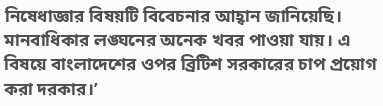নিষেধাজ্ঞার বিষয়টি বিবেচনার আহ্বান জানিয়েছি। মানবাধিকার লঙ্ঘনের অনেক খবর পাওয়া যায়। এ বিষয়ে বাংলাদেশের ওপর ব্রিটিশ সরকারের চাপ প্রয়োগ করা দরকার।’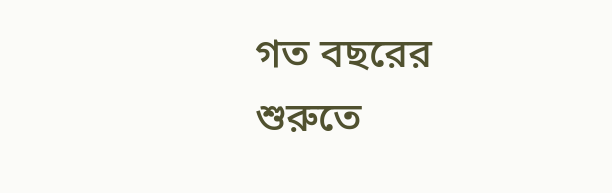গত বছরের শুরুতে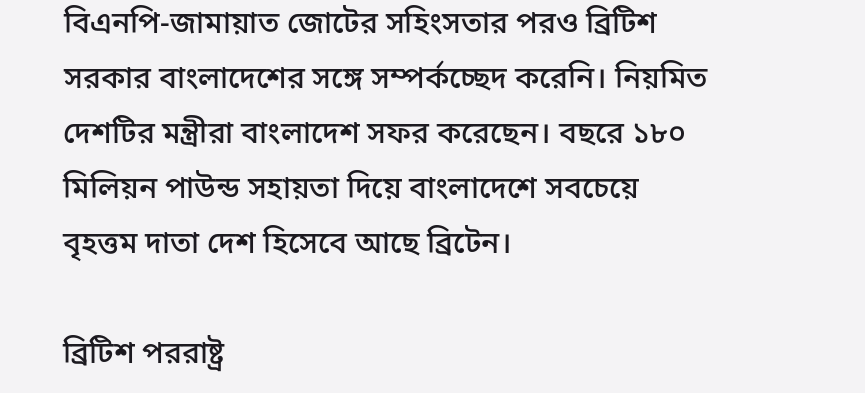বিএনপি-জামায়াত জোটের সহিংসতার পরও ব্রিটিশ সরকার বাংলাদেশের সঙ্গে সম্পর্কচ্ছেদ করেনি। নিয়মিত দেশটির মন্ত্রীরা বাংলাদেশ সফর করেছেন। বছরে ১৮০ মিলিয়ন পাউন্ড সহায়তা দিয়ে বাংলাদেশে সবচেয়ে বৃহত্তম দাতা দেশ হিসেবে আছে ব্রিটেন।

ব্রিটিশ পররাষ্ট্র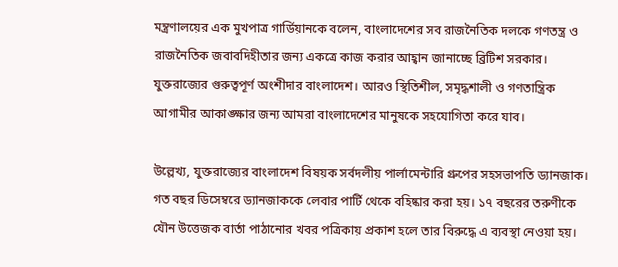মন্ত্রণালয়ের এক মুখপাত্র গার্ডিয়ানকে বলেন, বাংলাদেশের সব রাজনৈতিক দলকে গণতন্ত্র ও রাজনৈতিক জবাবদিহীতার জন্য একত্রে কাজ করার আহ্বান জানাচ্ছে ব্রিটিশ সরকার। যুক্তরাজ্যের গুরুত্বপূর্ণ অংশীদার বাংলাদেশ। আরও স্থিতিশীল, সমৃদ্ধশালী ও গণতান্ত্রিক আগামীর আকাঙ্ক্ষার জন্য আমরা বাংলাদেশের মানুষকে সহযোগিতা করে যাব।

উল্লেখ্য, যুক্তরাজ্যের বাংলাদেশ বিষয়ক সর্বদলীয় পার্লামেন্টারি গ্রুপের সহসভাপতি ড্যানজাক। গত বছর ডিসেম্বরে ড্যানজাককে লেবার পার্টি থেকে বহিষ্কার করা হয়। ১৭ বছরের তরুণীকে যৌন উত্তেজক বার্তা পাঠানোর খবর পত্রিকায় প্রকাশ হলে তার বিরুদ্ধে এ ব্যবস্থা নেওয়া হয়।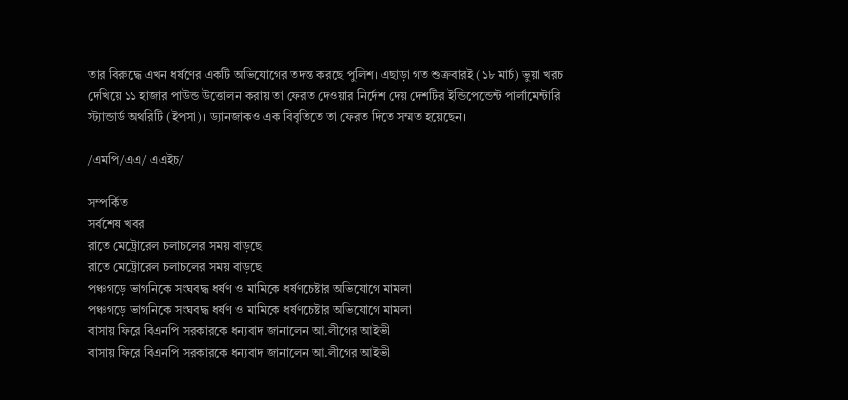তার বিরুদ্ধে এখন ধর্ষণের একটি অভিযোগের তদন্ত করছে পুলিশ। এছাড়া গত শুক্রবারই (১৮ মার্চ) ভুয়া খরচ দেখিয়ে ১১ হাজার পাউন্ড উত্তোলন করায় তা ফেরত দেওয়ার নির্দেশ দেয় দেশটির ইন্ডিপেন্ডেন্ট পার্লামেন্টারি স্ট্যান্ডার্ড অথরিটি (ইপসা)। ড্যানজাকও এক বিবৃতিতে তা ফেরত দিতে সম্মত হয়েছেন।

/এমপি/এএ/ এএইচ/

সম্পর্কিত
সর্বশেষ খবর
রাতে মেট্রোরেল চলাচলের সময় বাড়ছে
রাতে মেট্রোরেল চলাচলের সময় বাড়ছে
পঞ্চগড়ে ভাগনিকে সংঘবদ্ধ ধর্ষণ ও মামিকে ধর্ষণচেষ্টার অভিযোগে মামলা
পঞ্চগড়ে ভাগনিকে সংঘবদ্ধ ধর্ষণ ও মামিকে ধর্ষণচেষ্টার অভিযোগে মামলা
বাসায় ফিরে বিএনপি সরকারকে ধন্যবাদ জানালেন আ.লীগের আইভী
বাসায় ফিরে বিএনপি সরকারকে ধন্যবাদ জানালেন আ.লীগের আইভী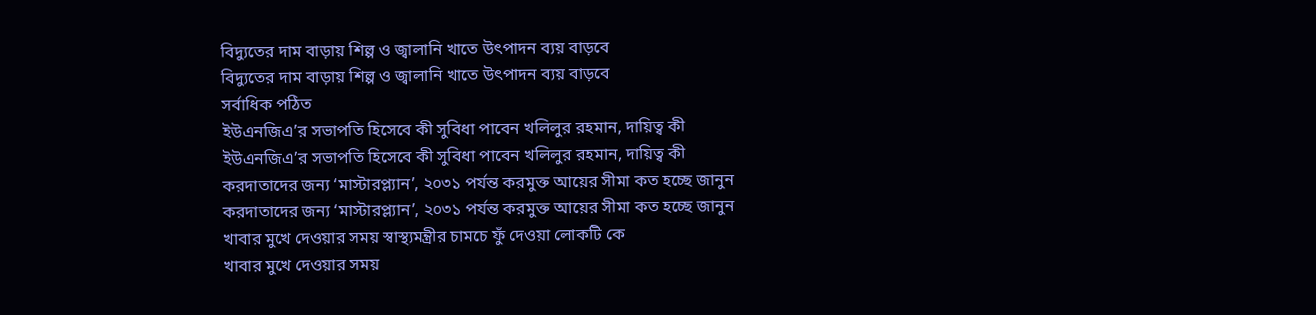বিদ্যুতের দাম বাড়ায় শিল্প ও জ্বালানি খাতে উৎপাদন ব্যয় বাড়বে
বিদ্যুতের দাম বাড়ায় শিল্প ও জ্বালানি খাতে উৎপাদন ব্যয় বাড়বে
সর্বাধিক পঠিত
ইউএনজিএ’র সভাপতি হিসেবে কী সুবিধা পাবেন খলিলুর রহমান, দায়িত্ব কী
ইউএনজিএ’র সভাপতি হিসেবে কী সুবিধা পাবেন খলিলুর রহমান, দায়িত্ব কী
করদাতাদের জন্য ‘মাস্টারপ্ল্যান’, ২০৩১ পর্যন্ত করমুক্ত আয়ের সীমা কত হচ্ছে জানুন
করদাতাদের জন্য ‘মাস্টারপ্ল্যান’, ২০৩১ পর্যন্ত করমুক্ত আয়ের সীমা কত হচ্ছে জানুন
খাবার মুখে দেওয়ার সময় স্বাস্থ্যমন্ত্রীর চামচে ফুঁ দেওয়া লোকটি কে
খাবার মুখে দেওয়ার সময়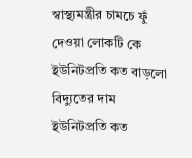স্বাস্থ্যমন্ত্রীর চামচে ফুঁ দেওয়া লোকটি কে
ইউনিটপ্রতি কত বাড়লো বিদ্যুতের দাম
ইউনিটপ্রতি কত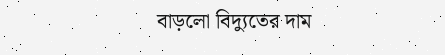বাড়লো বিদ্যুতের দাম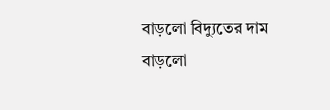বাড়লো বিদ্যুতের দাম
বাড়লো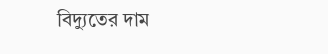বিদ্যুতের দাম